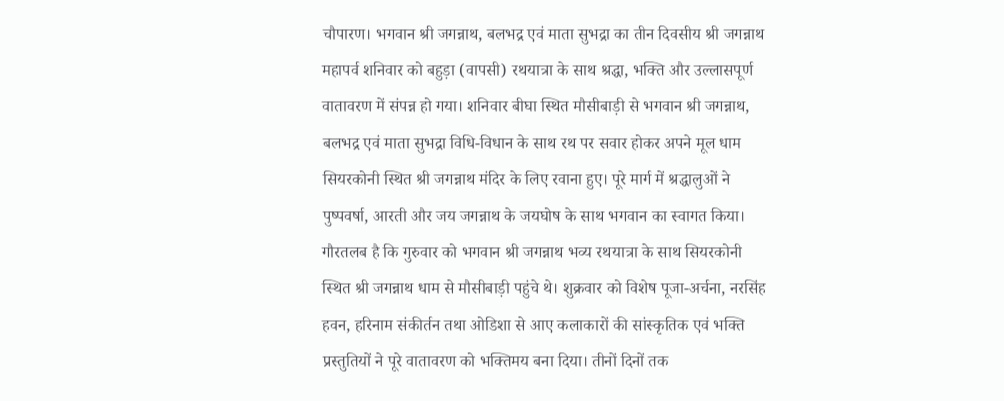चौपारण। भगवान श्री जगन्नाथ, बलभद्र एवं माता सुभद्रा का तीन दिवसीय श्री जगन्नाथ महापर्व शनिवार को बहुड़ा (वापसी) रथयात्रा के साथ श्रद्धा, भक्ति और उल्लासपूर्ण वातावरण में संपन्न हो गया। शनिवार बीघा स्थित मौसीबाड़ी से भगवान श्री जगन्नाथ, बलभद्र एवं माता सुभद्रा विधि-विधान के साथ रथ पर सवार होकर अपने मूल धाम सियरकोनी स्थित श्री जगन्नाथ मंदिर के लिए रवाना हुए। पूरे मार्ग में श्रद्धालुओं ने पुष्पवर्षा, आरती और जय जगन्नाथ के जयघोष के साथ भगवान का स्वागत किया।
गौरतलब है कि गुरुवार को भगवान श्री जगन्नाथ भव्य रथयात्रा के साथ सियरकोनी स्थित श्री जगन्नाथ धाम से मौसीबाड़ी पहुंचे थे। शुक्रवार को विशेष पूजा-अर्चना, नरसिंह हवन, हरिनाम संकीर्तन तथा ओडिशा से आए कलाकारों की सांस्कृतिक एवं भक्ति प्रस्तुतियों ने पूरे वातावरण को भक्तिमय बना दिया। तीनों दिनों तक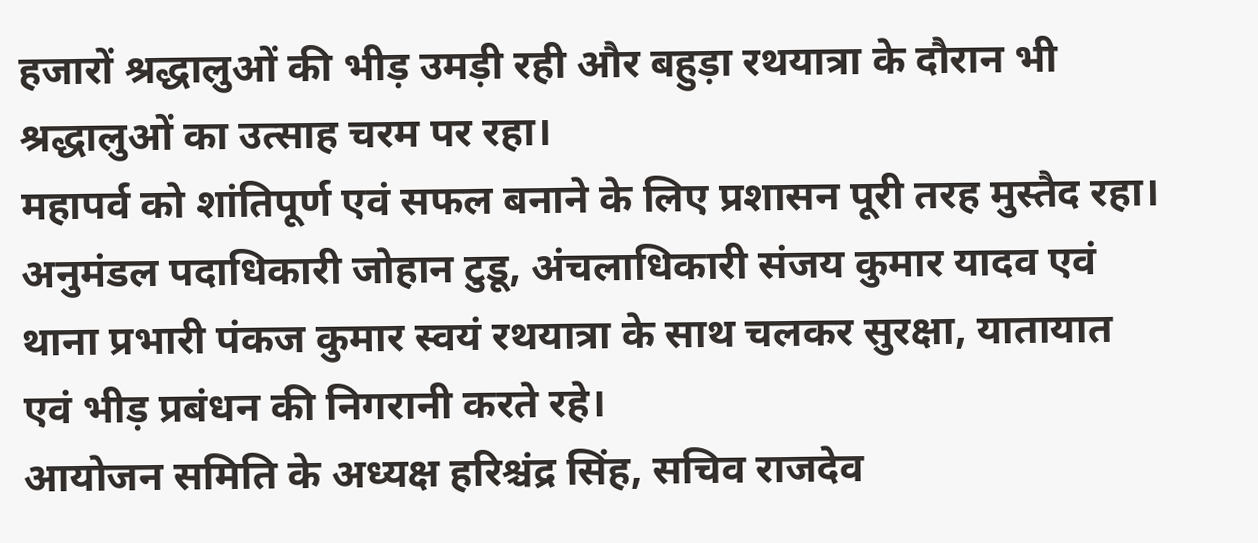हजारों श्रद्धालुओं की भीड़ उमड़ी रही और बहुड़ा रथयात्रा के दौरान भी श्रद्धालुओं का उत्साह चरम पर रहा।
महापर्व को शांतिपूर्ण एवं सफल बनाने के लिए प्रशासन पूरी तरह मुस्तैद रहा। अनुमंडल पदाधिकारी जोहान टुडू, अंचलाधिकारी संजय कुमार यादव एवं थाना प्रभारी पंकज कुमार स्वयं रथयात्रा के साथ चलकर सुरक्षा, यातायात एवं भीड़ प्रबंधन की निगरानी करते रहे।
आयोजन समिति के अध्यक्ष हरिश्चंद्र सिंह, सचिव राजदेव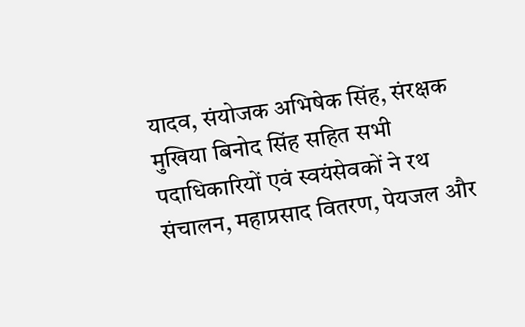यादव, संयोजक अभिषेक सिंह, संरक्षक मुखिया बिनोद सिंह सहित सभी पदाधिकारियों एवं स्वयंसेवकों ने रथ संचालन, महाप्रसाद वितरण, पेयजल और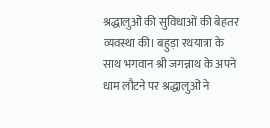श्रद्धालुओं की सुविधाओं की बेहतर व्यवस्था की। बहुड़ा रथयात्रा के साथ भगवान श्री जगन्नाथ के अपने धाम लौटने पर श्रद्धालुओं ने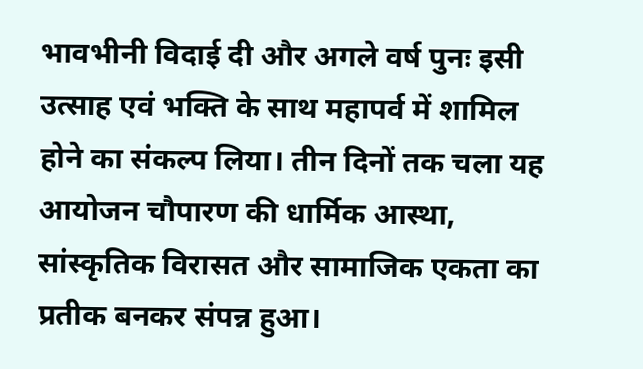भावभीनी विदाई दी और अगले वर्ष पुनः इसी उत्साह एवं भक्ति के साथ महापर्व में शामिल होने का संकल्प लिया। तीन दिनों तक चला यह आयोजन चौपारण की धार्मिक आस्था, सांस्कृतिक विरासत और सामाजिक एकता का प्रतीक बनकर संपन्न हुआ।